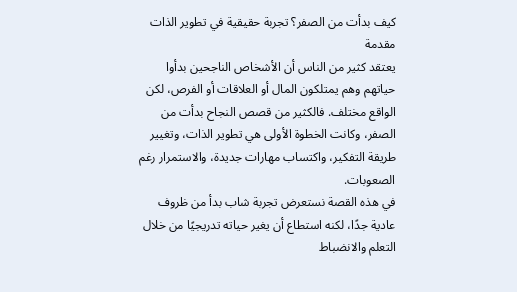كيف بدأت من الصفر؟ تجربة حقيقية في تطوير الذات
مقدمة
يعتقد كثير من الناس أن الأشخاص الناجحين بدأوا حياتهم وهم يمتلكون المال أو العلاقات أو الفرص، لكن الواقع مختلف. فالكثير من قصص النجاح بدأت من الصفر، وكانت الخطوة الأولى هي تطوير الذات، وتغيير طريقة التفكير، واكتساب مهارات جديدة، والاستمرار رغم الصعوبات.
في هذه القصة نستعرض تجربة شاب بدأ من ظروف عادية جدًا، لكنه استطاع أن يغير حياته تدريجيًا من خلال التعلم والانضباط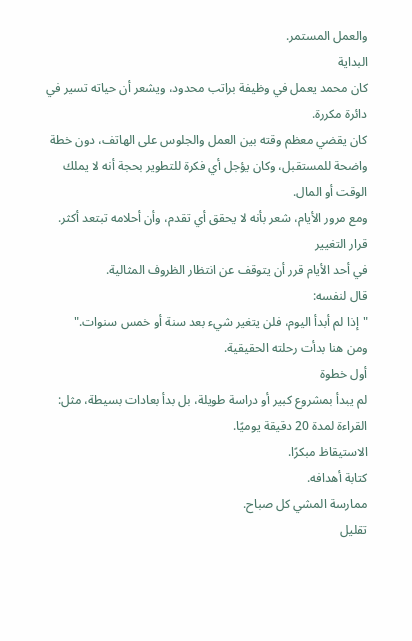والعمل المستمر.
البداية
كان محمد يعمل في وظيفة براتب محدود، ويشعر أن حياته تسير في دائرة مكررة.
كان يقضي معظم وقته بين العمل والجلوس على الهاتف، دون خطة واضحة للمستقبل، وكان يؤجل أي فكرة للتطوير بحجة أنه لا يملك الوقت أو المال.
ومع مرور الأيام، شعر بأنه لا يحقق أي تقدم، وأن أحلامه تبتعد أكثر.
قرار التغيير
في أحد الأيام قرر أن يتوقف عن انتظار الظروف المثالية.
قال لنفسه:
"إذا لم أبدأ اليوم، فلن يتغير شيء بعد سنة أو خمس سنوات."
ومن هنا بدأت رحلته الحقيقية.
أول خطوة
لم يبدأ بمشروع كبير أو دراسة طويلة، بل بدأ بعادات بسيطة، مثل:
القراءة لمدة 20 دقيقة يوميًا.
الاستيقاظ مبكرًا.
كتابة أهدافه.
ممارسة المشي كل صباح.
تقليل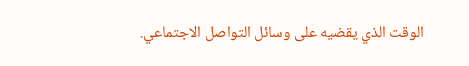الوقت الذي يقضيه على وسائل التواصل الاجتماعي.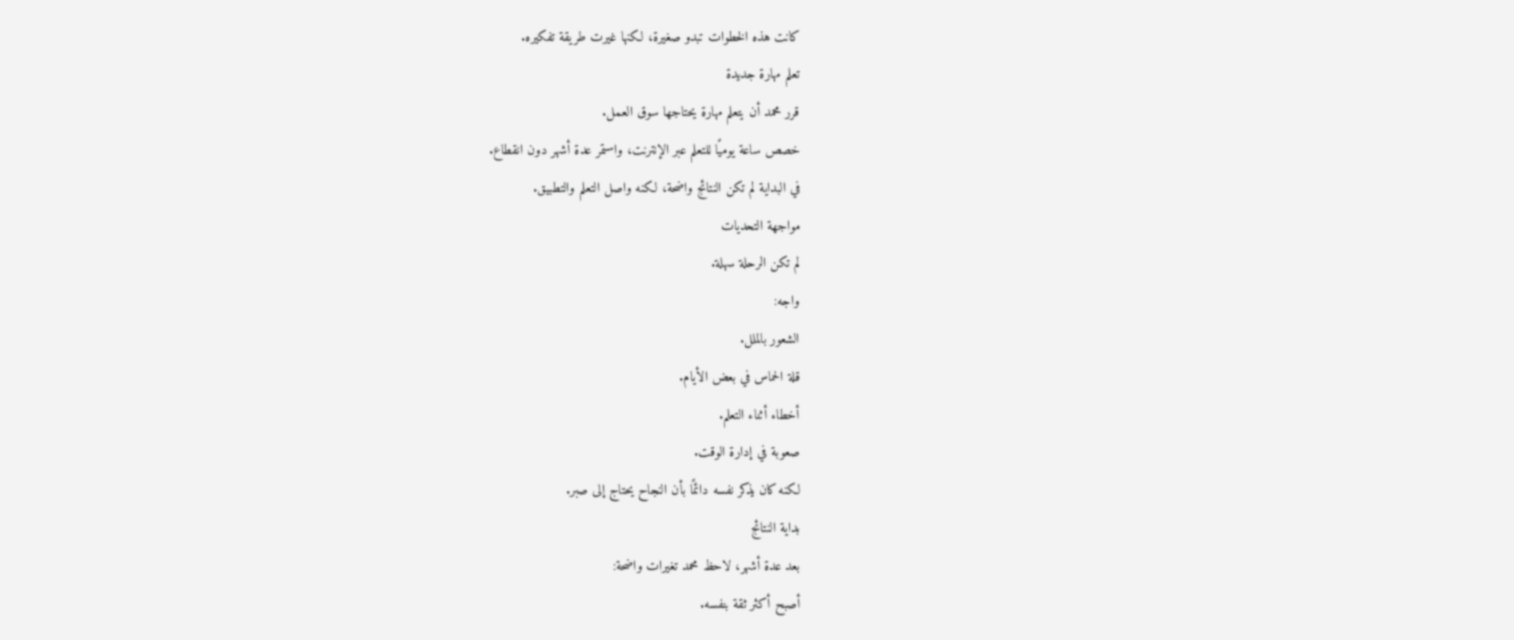كانت هذه الخطوات تبدو صغيرة، لكنها غيرت طريقة تفكيره.
تعلم مهارة جديدة
قرر محمد أن يتعلم مهارة يحتاجها سوق العمل.
خصص ساعة يوميًا للتعلم عبر الإنترنت، واستمر عدة أشهر دون انقطاع.
في البداية لم تكن النتائج واضحة، لكنه واصل التعلم والتطبيق.
مواجهة التحديات
لم تكن الرحلة سهلة.
واجه:
الشعور بالملل.
قلة الحماس في بعض الأيام.
أخطاء أثناء التعلم.
صعوبة في إدارة الوقت.
لكنه كان يذكر نفسه دائمًا بأن النجاح يحتاج إلى صبر.
بداية النتائج
بعد عدة أشهر، لاحظ محمد تغيرات واضحة:
أصبح أكثر ثقة بنفسه.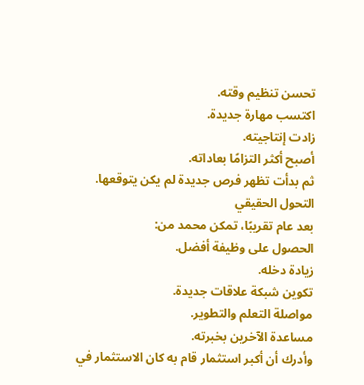تحسن تنظيم وقته.
اكتسب مهارة جديدة.
زادت إنتاجيته.
أصبح أكثر التزامًا بعاداته.
ثم بدأت تظهر فرص جديدة لم يكن يتوقعها.
التحول الحقيقي
بعد عام تقريبًا، تمكن محمد من:
الحصول على وظيفة أفضل.
زيادة دخله.
تكوين شبكة علاقات جديدة.
مواصلة التعلم والتطوير.
مساعدة الآخرين بخبرته.
وأدرك أن أكبر استثمار قام به كان الاستثمار في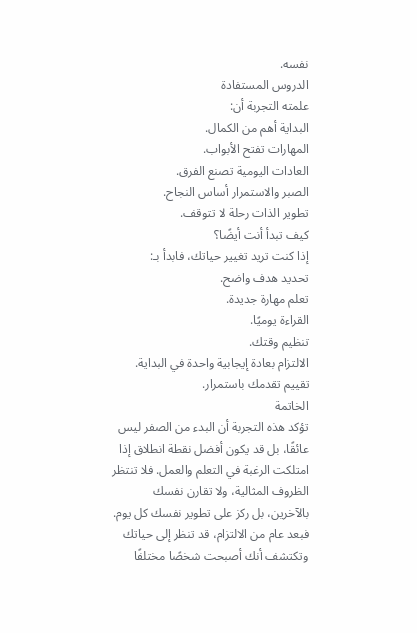نفسه.
الدروس المستفادة
علمته التجربة أن:
البداية أهم من الكمال.
المهارات تفتح الأبواب.
العادات اليومية تصنع الفرق.
الصبر والاستمرار أساس النجاح.
تطوير الذات رحلة لا تتوقف.
كيف تبدأ أنت أيضًا؟
إذا كنت تريد تغيير حياتك، فابدأ بـ:
تحديد هدف واضح.
تعلم مهارة جديدة.
القراءة يوميًا.
تنظيم وقتك.
الالتزام بعادة إيجابية واحدة في البداية.
تقييم تقدمك باستمرار.
الخاتمة
تؤكد هذه التجربة أن البدء من الصفر ليس عائقًا، بل قد يكون أفضل نقطة انطلاق إذا امتلكت الرغبة في التعلم والعمل. فلا تنتظر الظروف المثالية، ولا تقارن نفسك بالآخرين، بل ركز على تطوير نفسك كل يوم. فبعد عام من الالتزام، قد تنظر إلى حياتك وتكتشف أنك أصبحت شخصًا مختلفًا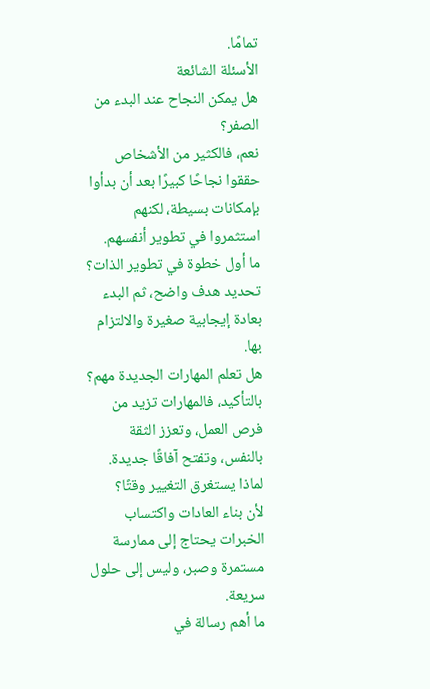تمامًا.
الأسئلة الشائعة
هل يمكن النجاح عند البدء من الصفر؟
نعم، فالكثير من الأشخاص حققوا نجاحًا كبيرًا بعد أن بدأوا بإمكانات بسيطة، لكنهم استثمروا في تطوير أنفسهم.
ما أول خطوة في تطوير الذات؟
تحديد هدف واضح، ثم البدء بعادة إيجابية صغيرة والالتزام بها.
هل تعلم المهارات الجديدة مهم؟
بالتأكيد، فالمهارات تزيد من فرص العمل، وتعزز الثقة بالنفس، وتفتح آفاقًا جديدة.
لماذا يستغرق التغيير وقتًا؟
لأن بناء العادات واكتساب الخبرات يحتاج إلى ممارسة مستمرة وصبر، وليس إلى حلول سريعة.
ما أهم رسالة في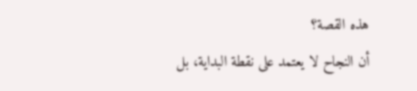هذه القصة؟
أن النجاح لا يعتمد على نقطة البداية، بل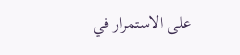على الاستمرار في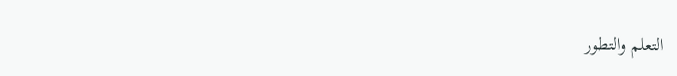التعلم والتطور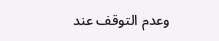وعدم التوقف عند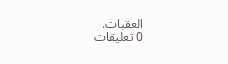العقبات.
0 تعليقات